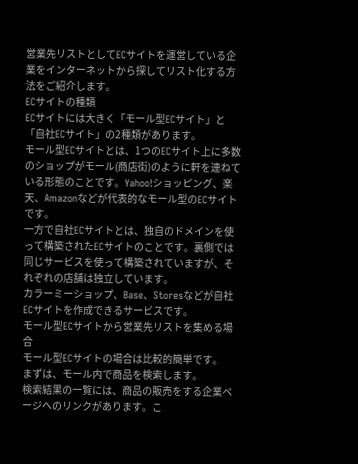営業先リストとしてECサイトを運営している企業をインターネットから探してリスト化する方法をご紹介します。
ECサイトの種類
ECサイトには大きく「モール型ECサイト」と「自社ECサイト」の2種類があります。
モール型ECサイトとは、1つのECサイト上に多数のショップがモール(商店街)のように軒を連ねている形態のことです。Yahoo!ショッピング、楽天、Amazonなどが代表的なモール型のECサイトです。
一方で自社ECサイトとは、独自のドメインを使って構築されたECサイトのことです。裏側では同じサービスを使って構築されていますが、それぞれの店舗は独立しています。
カラーミーショップ、Base、Storesなどが自社ECサイトを作成できるサービスです。
モール型ECサイトから営業先リストを集める場合
モール型ECサイトの場合は比較的簡単です。
まずは、モール内で商品を検索します。
検索結果の一覧には、商品の販売をする企業ページへのリンクがあります。こ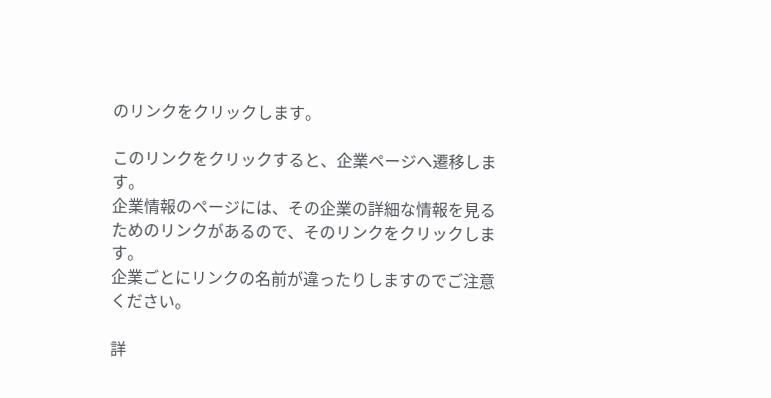のリンクをクリックします。

このリンクをクリックすると、企業ページへ遷移します。
企業情報のページには、その企業の詳細な情報を見るためのリンクがあるので、そのリンクをクリックします。
企業ごとにリンクの名前が違ったりしますのでご注意ください。

詳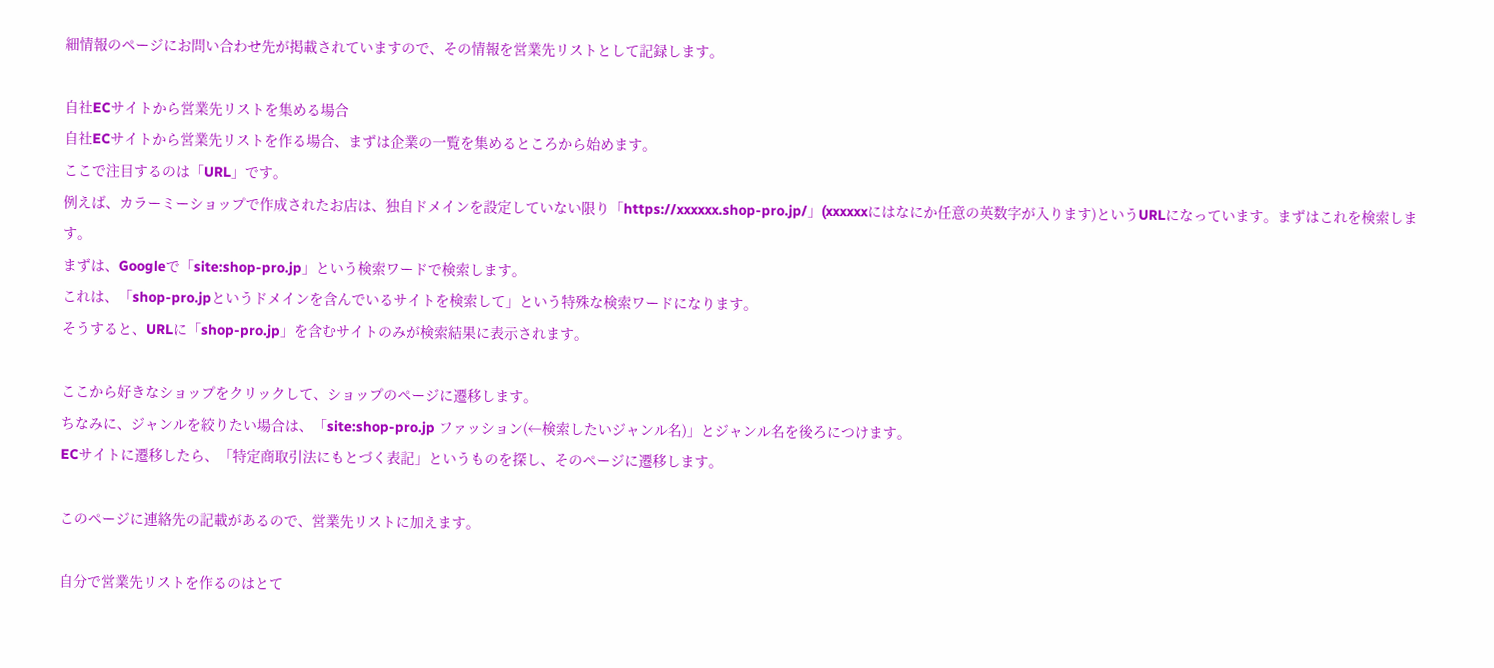細情報のページにお問い合わせ先が掲載されていますので、その情報を営業先リストとして記録します。

自社ECサイトから営業先リストを集める場合
自社ECサイトから営業先リストを作る場合、まずは企業の一覧を集めるところから始めます。
ここで注目するのは「URL」です。
例えば、カラーミーショップで作成されたお店は、独自ドメインを設定していない限り「https://xxxxxx.shop-pro.jp/」(xxxxxxにはなにか任意の英数字が入ります)というURLになっています。まずはこれを検索します。
まずは、Googleで「site:shop-pro.jp」という検索ワードで検索します。
これは、「shop-pro.jpというドメインを含んでいるサイトを検索して」という特殊な検索ワードになります。
そうすると、URLに「shop-pro.jp」を含むサイトのみが検索結果に表示されます。

ここから好きなショップをクリックして、ショップのページに遷移します。
ちなみに、ジャンルを絞りたい場合は、「site:shop-pro.jp ファッション(←検索したいジャンル名)」とジャンル名を後ろにつけます。
ECサイトに遷移したら、「特定商取引法にもとづく表記」というものを探し、そのページに遷移します。

このページに連絡先の記載があるので、営業先リストに加えます。

自分で営業先リストを作るのはとて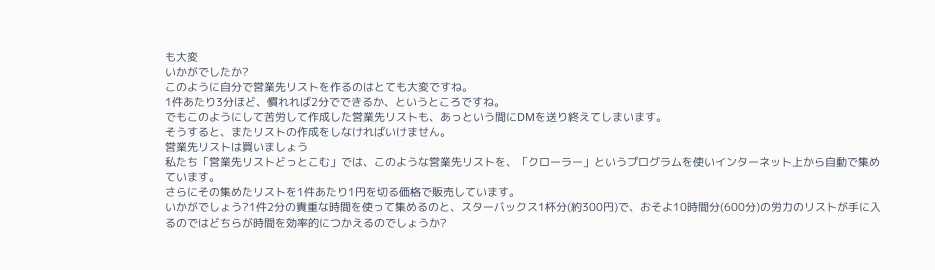も大変
いかがでしたか?
このように自分で営業先リストを作るのはとても大変ですね。
1件あたり3分ほど、慣れれば2分でできるか、というところですね。
でもこのようにして苦労して作成した営業先リストも、あっという間にDMを送り終えてしまいます。
そうすると、またリストの作成をしなければいけません。
営業先リストは買いましょう
私たち「営業先リストどっとこむ」では、このような営業先リストを、「クローラー」というプログラムを使いインターネット上から自動で集めています。
さらにその集めたリストを1件あたり1円を切る価格で販売しています。
いかがでしょう?1件2分の貴重な時間を使って集めるのと、スターバックス1杯分(約300円)で、おそよ10時間分(600分)の労力のリストが手に入るのではどちらが時間を効率的につかえるのでしょうか?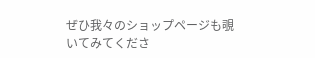ぜひ我々のショップページも覗いてみてくださ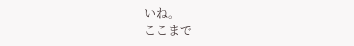いね。
ここまで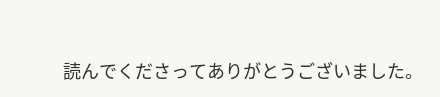読んでくださってありがとうございました。